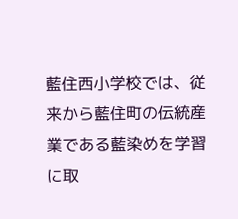藍住西小学校では、従来から藍住町の伝統産業である藍染めを学習に取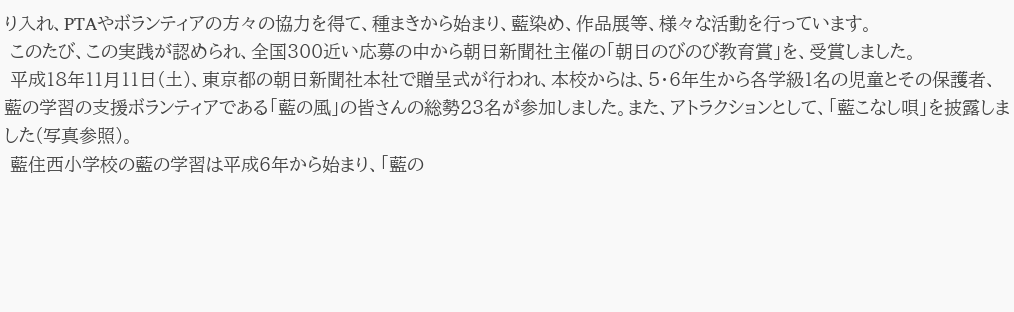り入れ、PTAやボランティアの方々の協力を得て、種まきから始まり、藍染め、作品展等、様々な活動を行っています。
 このたび、この実践が認められ、全国300近い応募の中から朝日新聞社主催の「朝日のびのび教育賞」を、受賞しました。
 平成18年11月11日(土)、東京都の朝日新聞社本社で贈呈式が行われ、本校からは、5・6年生から各学級1名の児童とその保護者、藍の学習の支援ボランティアである「藍の風」の皆さんの総勢23名が参加しました。また、アトラクションとして、「藍こなし唄」を披露しました(写真参照)。
 藍住西小学校の藍の学習は平成6年から始まり、「藍の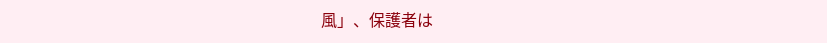風」、保護者は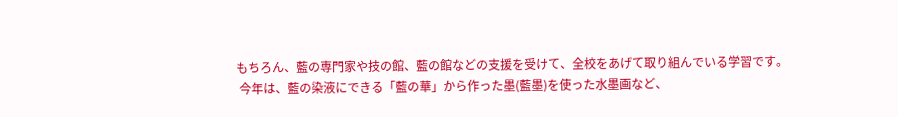もちろん、藍の専門家や技の館、藍の館などの支援を受けて、全校をあげて取り組んでいる学習です。
 今年は、藍の染液にできる「藍の華」から作った墨(藍墨)を使った水墨画など、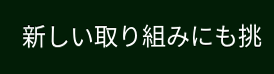新しい取り組みにも挑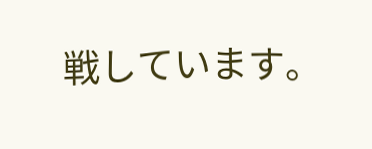戦しています。